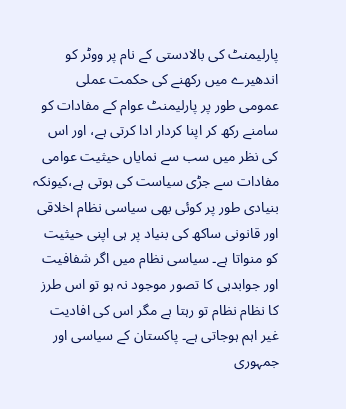پارلیمنٹ کی بالادستی کے نام پر ووٹر کو اندھیرے میں رکھنے کی حکمت عملی
عمومی طور پر پارلیمنٹ عوام کے مفادات کو سامنے رکھ کر اپنا کردار ادا کرتی ہے، اور اس کی نظر میں سب سے نمایاں حیثیت عوامی مفادات سے جڑی سیاست کی ہوتی ہے،کیونکہ بنیادی طور پر کوئی بھی سیاسی نظام اخلاقی اور قانونی ساکھ کی بنیاد پر ہی اپنی حیثیت کو منواتا ہے۔ سیاسی نظام میں اگر شفافیت اور جوابدہی کا تصور موجود نہ ہو تو اس طرز کا نظام نظام تو رہتا ہے مگر اس کی افادیت غیر اہم ہوجاتی ہے۔ پاکستان کے سیاسی اور جمہوری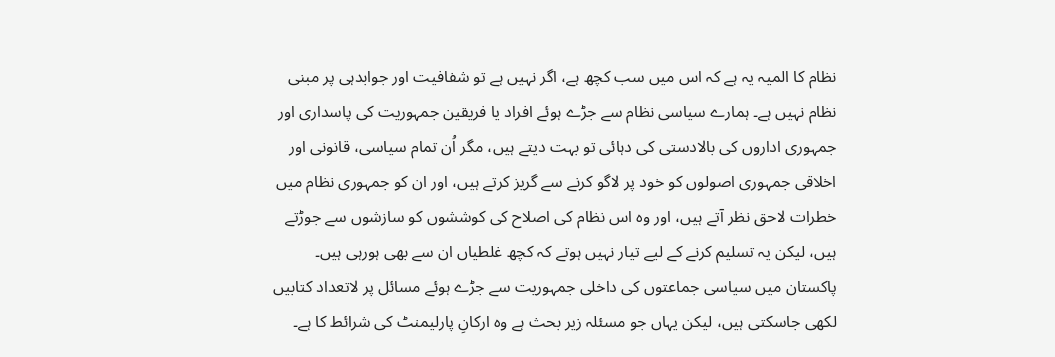نظام کا المیہ یہ ہے کہ اس میں سب کچھ ہے، اگر نہیں ہے تو شفافیت اور جوابدہی پر مبنی نظام نہیں ہے۔ ہمارے سیاسی نظام سے جڑے ہوئے افراد یا فریقین جمہوریت کی پاسداری اور جمہوری اداروں کی بالادستی کی دہائی تو بہت دیتے ہیں، مگر اُن تمام سیاسی، قانونی اور اخلاقی جمہوری اصولوں کو خود پر لاگو کرنے سے گریز کرتے ہیں، اور ان کو جمہوری نظام میں خطرات لاحق نظر آتے ہیں، اور وہ اس نظام کی اصلاح کی کوششوں کو سازشوں سے جوڑتے ہیں، لیکن یہ تسلیم کرنے کے لیے تیار نہیں ہوتے کہ کچھ غلطیاں ان سے بھی ہورہی ہیں۔
پاکستان میں سیاسی جماعتوں کی داخلی جمہوریت سے جڑے ہوئے مسائل پر لاتعداد کتابیں لکھی جاسکتی ہیں، لیکن یہاں جو مسئلہ زیر بحث ہے وہ ارکانِ پارلیمنٹ کی شرائط کا ہے۔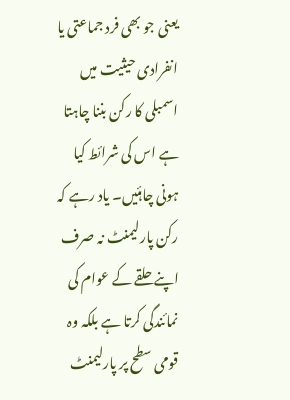یعنی جو بھی فرد جماعتی یا انفرادی حیثیت میں اسمبلی کا رکن بننا چاہتا ہے اس کی شرائط کیا ہونی چاہئیں۔ یاد رہے کہ رکن پارلیمنٹ نہ صرف اپنے حلقے کے عوام کی نمائندگی کرتا ہے بلکہ وہ قومی سطح پر پارلیمنٹ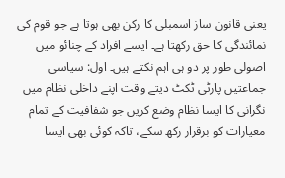یعنی قانون ساز اسمبلی کا رکن بھی ہوتا ہے جو قوم کی نمائندگی کا حق رکھتا ہے۔ ایسے افراد کے چنائو میں اصولی طور پر دو ہی اہم نکتے ہیں۔ اول: سیاسی جماعتیں پارٹی ٹکٹ دیتے وقت اپنے داخلی نظام میں نگرانی کا ایسا نظام وضع کریں جو شفافیت کے تمام معیارات کو برقرار رکھ سکے، تاکہ کوئی بھی ایسا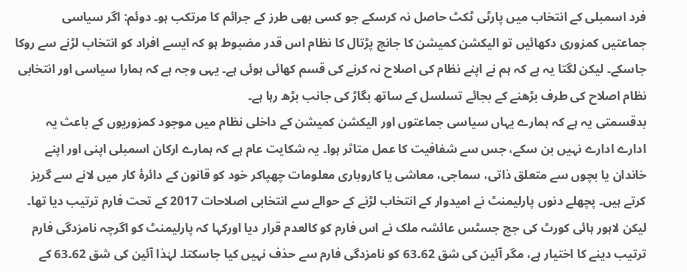فرد اسمبلی کے انتخاب میں پارٹی ٹکٹ حاصل نہ کرسکے جو کسی بھی طرز کے جرائم کا مرتکب ہو۔ دوئم: اگر سیاسی جماعتیں کمزوری دکھائیں تو الیکشن کمیشن کا جانچ پڑتال کا نظام اس قدر مضبوط ہو کہ ایسے افراد کو انتخاب لڑنے سے روکا جاسکے۔ لیکن لگتا یہ ہے کہ ہم نے اپنے نظام کی اصلاح نہ کرنے کی قسم کھائی ہوئی ہے۔ یہی وجہ ہے کہ ہمارا سیاسی اور انتخابی نظام اصلاح کی طرف بڑھنے کے بجائے تسلسل کے ساتھ بگاڑ کی جانب بڑھ رہا ہے۔
بدقسمتی یہ ہے کہ ہمارے یہاں سیاسی جماعتوں اور الیکشن کمیشن کے داخلی نظام میں موجود کمزوریوں کے باعث یہ ادارے ادارے نہیں بن سکے، جس سے شفافیت کا عمل متاثر ہوا۔ یہ شکایت عام ہے کہ ہمارے ارکان اسمبلی اپنی اور اپنے خاندان یا بچوں سے متعلق ذاتی، سماجی، معاشی یا کاروباری معلومات چھپاکر خود کو قانون کے دائرۂ کار میں لانے سے گریز کرتے ہیں۔ پچھلے دنوں پارلیمنٹ نے امیدوار کے انتخاب لڑنے کے حوالے سے انتخابی اصلاحات 2017 کے تحت فارم ترتیب دیا تھا۔ لیکن لاہور ہائی کورٹ کی جج جسٹس عائشہ ملک نے اس فارم کو کالعدم قرار دیا اورکہا کہ پارلیمنٹ کو اگرچہ نامزدگی فارم ترتیب دینے کا اختیار ہے، مگر آئین کی شق 62۔63 کو نامزدگی فارم سے حذف نہیں کیا جاسکتا۔ لہٰذا آئین کی شق 62۔63 کے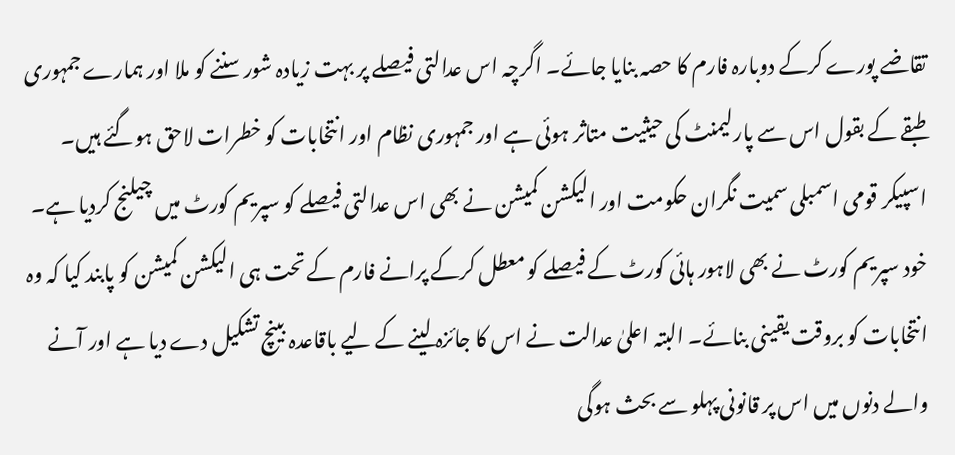تقاضے پورے کرکے دوبارہ فارم کا حصہ بنایا جائے۔ اگرچہ اس عدالتی فیصلے پر بہت زیادہ شور سننے کو ملا اور ہمارے جمہوری طبقے کے بقول اس سے پارلیمنٹ کی حیثیت متاثر ہوئی ہے اور جمہوری نظام اور انتخابات کو خطرات لاحق ہوگئے ہیں۔ اسپیکر قومی اسمبلی سمیت نگران حکومت اور الیکشن کمیشن نے بھی اس عدالتی فیصلے کو سپریم کورٹ میں چیلنج کردیا ہے۔ خود سپریم کورٹ نے بھی لاہور ہائی کورٹ کے فیصلے کو معطل کرکے پرانے فارم کے تحت ہی الیکشن کمیشن کو پابند کیا کہ وہ انتخابات کو بروقت یقینی بنائے۔ البتہ اعلیٰ عدالت نے اس کا جائزہ لینے کے لیے باقاعدہ بینچ تشکیل دے دیا ہے اور آنے والے دنوں میں اس پر قانونی پہلو سے بحث ہوگی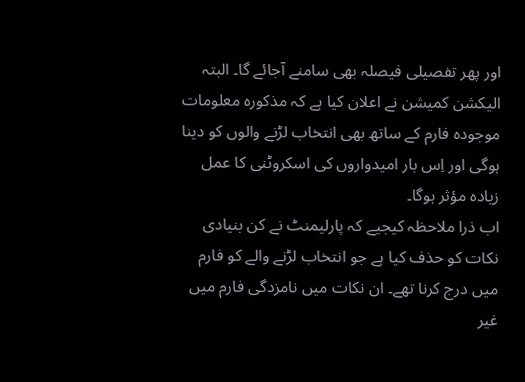اور پھر تفصیلی فیصلہ بھی سامنے آجائے گا۔ البتہ الیکشن کمیشن نے اعلان کیا ہے کہ مذکورہ معلومات موجودہ فارم کے ساتھ بھی انتخاب لڑنے والوں کو دینا ہوگی اور اِس بار امیدواروں کی اسکروٹنی کا عمل زیادہ مؤثر ہوگا۔
اب ذرا ملاحظہ کیجیے کہ پارلیمنٹ نے کن بنیادی نکات کو حذف کیا ہے جو انتخاب لڑنے والے کو فارم میں درج کرنا تھے۔ ان نکات میں نامزدگی فارم میں غیر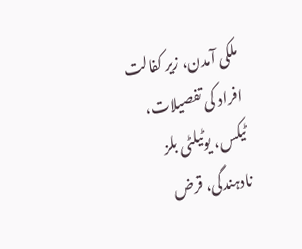ملکی آمدن، زیر کفالت افراد کی تفصیلات، ٹیکس، یوٹیلٹی بلز نادہندگی، قرض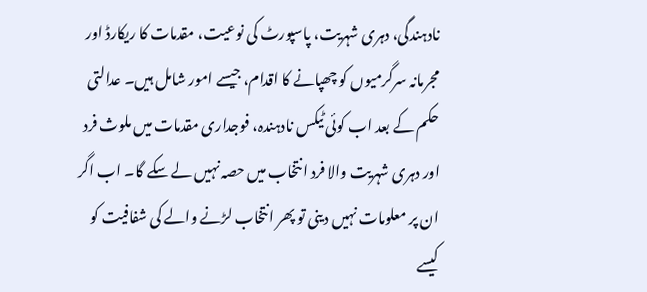نادہندگی، دہری شہریت، پاسپورٹ کی نوعیت، مقدمات کا ریکارڈ اور مجرمانہ سرگرمیوں کو چھپانے کا اقدام، جیسے امور شامل ہیں۔ عدالتی حکم کے بعد اب کوئی ٹیکس نادہندہ، فوجداری مقدمات میں ملوث فرد اور دہری شہریت والا فرد انتخاب میں حصہ نہیں لے سکے گا۔ اب اگر ان پر معلومات نہیں دینی تو پھر انتخاب لڑنے والے کی شفافیت کو کیسے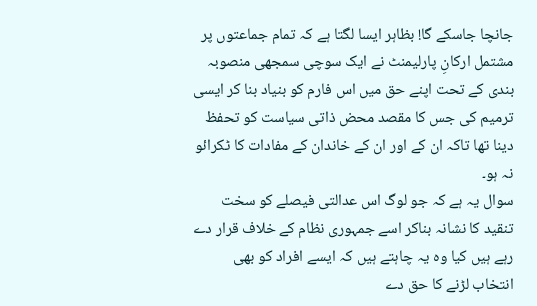جانچا جاسکے گا! بظاہر ایسا لگتا ہے کہ تمام جماعتوں پر مشتمل ارکانِ پارلیمنٹ نے ایک سوچی سمجھی منصوبہ بندی کے تحت اپنے حق میں اس فارم کو بنیاد بنا کر ایسی ترمیم کی جس کا مقصد محض ذاتی سیاست کو تحفظ دینا تھا تاکہ ان کے اور ان کے خاندان کے مفادات کا ٹکرائو نہ ہو۔
سوال یہ ہے کہ جو لوگ اس عدالتی فیصلے کو سخت تنقید کا نشانہ بناکر اسے جمہوری نظام کے خلاف قرار دے رہے ہیں کیا وہ یہ چاہتے ہیں کہ ایسے افراد کو بھی انتخاب لڑنے کا حق دے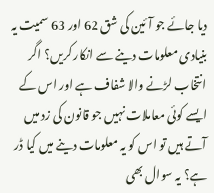دیا جائے جو آئین کی شق 62 اور 63 سمیت یہ بنیادی معلومات دینے سے انکار کریں؟ اگر انتخاب لڑنے والا شفاف ہے اور اس کے ایسے کوئی معاملات نہیں جو قانون کی زد میں آتے ہیں تو اس کو یہ معلومات دینے میں کیا ڈر ہے؟ یہ سوال بھی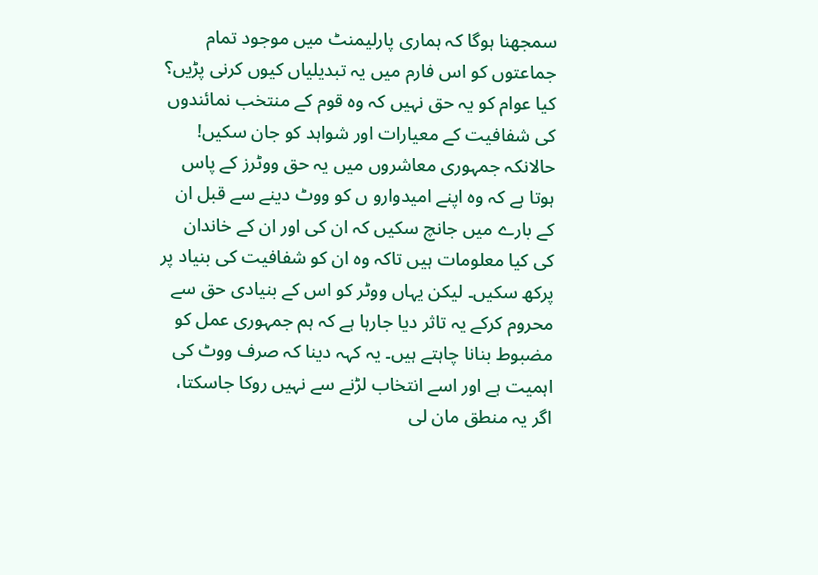سمجھنا ہوگا کہ ہماری پارلیمنٹ میں موجود تمام جماعتوں کو اس فارم میں یہ تبدیلیاں کیوں کرنی پڑیں؟ کیا عوام کو یہ حق نہیں کہ وہ قوم کے منتخب نمائندوں کی شفافیت کے معیارات اور شواہد کو جان سکیں! حالانکہ جمہوری معاشروں میں یہ حق ووٹرز کے پاس ہوتا ہے کہ وہ اپنے امیدوارو ں کو ووٹ دینے سے قبل ان کے بارے میں جانچ سکیں کہ ان کی اور ان کے خاندان کی کیا معلومات ہیں تاکہ وہ ان کو شفافیت کی بنیاد پر پرکھ سکیں۔ لیکن یہاں ووٹر کو اس کے بنیادی حق سے محروم کرکے یہ تاثر دیا جارہا ہے کہ ہم جمہوری عمل کو مضبوط بنانا چاہتے ہیں۔ یہ کہہ دینا کہ صرف ووٹ کی اہمیت ہے اور اسے انتخاب لڑنے سے نہیں روکا جاسکتا، اگر یہ منطق مان لی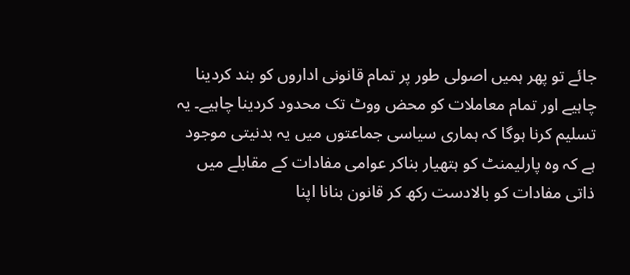جائے تو پھر ہمیں اصولی طور پر تمام قانونی اداروں کو بند کردینا چاہیے اور تمام معاملات کو محض ووٹ تک محدود کردینا چاہیے۔ یہ تسلیم کرنا ہوگا کہ ہماری سیاسی جماعتوں میں یہ بدنیتی موجود ہے کہ وہ پارلیمنٹ کو ہتھیار بناکر عوامی مفادات کے مقابلے میں ذاتی مفادات کو بالادست رکھ کر قانون بنانا اپنا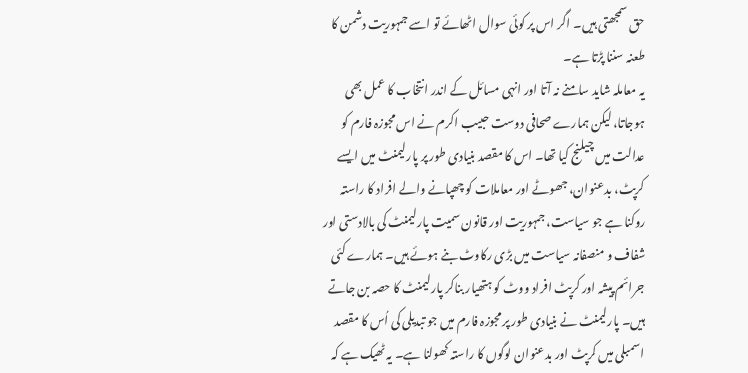حق سمجھتی ہیں۔ اگر اس پر کوئی سوال اٹھائے تو اسے جمہوریت دشمن کا طعنہ سننا پڑتا ہے۔
یہ معاملہ شاید سامنے نہ آتا اور انہی مسائل کے اندر انتخاب کا عمل بھی ہوجاتا، لیکن ہمارے صحافی دوست حبیب اکرم نے اس مجوزہ فارم کو عدالت میں چیلنج کیا تھا۔ اس کا مقصد بنیادی طور پر پارلیمنٹ میں ایسے کرپٹ، بدعنوان، جھوٹے اور معاملات کو چھپانے والے افراد کا راستہ روکنا ہے جو سیاست، جمہوریت اور قانون سمیت پارلیمنٹ کی بالادستی اور شفاف و منصفانہ سیاست میں بڑی رکاوٹ بنے ہوئے ہیں۔ ہمارے کئی جرائم پیشہ اور کرپٹ افراد ووٹ کو ہتھیار بناکر پارلیمنٹ کا حصہ بن جاتے ہیں۔ پارلیمنٹ نے بنیادی طور پر مجوزہ فارم میں جو تبدیلی کی اُس کا مقصد اسمبلی میں کرپٹ اور بدعنوان لوگوں کا راستہ کھولنا ہے۔ یہ ٹھیک ہے کہ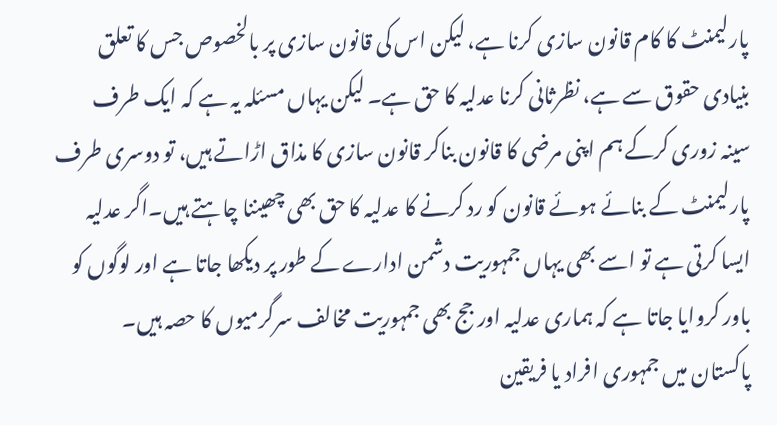پارلیمنٹ کا کام قانون سازی کرنا ہے، لیکن اس کی قانون سازی پر بالخصوص جس کا تعلق بنیادی حقوق سے ہے، نظرثانی کرنا عدلیہ کا حق ہے۔ لیکن یہاں مسئلہ یہ ہے کہ ایک طرف سینہ زوری کرکے ہم اپنی مرضی کا قانون بناکر قانون سازی کا مذاق اڑاتے ہیں، تو دوسری طرف پارلیمنٹ کے بنائے ہوئے قانون کو رد کرنے کا عدلیہ کا حق بھی چھیننا چاہتے ہیں۔اگر عدلیہ ایسا کرتی ہے تو اسے بھی یہاں جمہوریت دشمن ادارے کے طور پر دیکھا جاتا ہے اور لوگوں کو باور کروایا جاتا ہے کہ ہماری عدلیہ اور جج بھی جمہوریت مخالف سرگرمیوں کا حصہ ہیں۔
پاکستان میں جمہوری افراد یا فریقین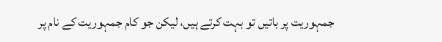جمہوریت پر باتیں تو بہت کرتے ہیں، لیکن جو کام جمہوریت کے نام پر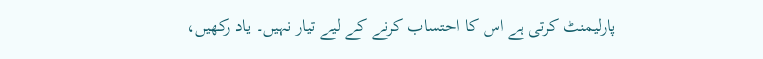پارلیمنٹ کرتی ہے اس کا احتساب کرنے کے لیے تیار نہیں۔ یاد رکھیں،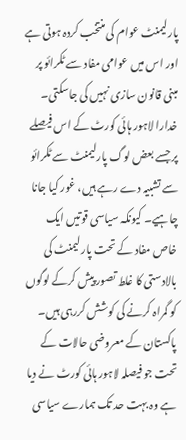پارلیمنٹ عوام کی منتخب کردہ ہوتی ہے اور اس میں عوامی مفاد سے ٹکرائو پر مبنی قانون سازی نہیں کی جاسکتی۔ خدارا لاہور ہائی کورٹ کے اس فیصلے پر جسے بعض لوگ پارلیمنٹ سے ٹکرائو سے تشبیہ دے رہے ہیں، غور کیا جانا چاہیے۔ کیونکہ سیاسی قوتیں ایک خاص مفاد کے تحت پارلیمنٹ کی بالادستی کا غلط تصور پیش کرکے لوگوں کو گمراہ کرنے کی کوشش کررہی ہیں۔ پاکستان کے معروضی حالات کے تحت جو فیصلہ لاہور ہائی کورٹ نے دیا ہے وہ بہت حد تک ہمارے سیاسی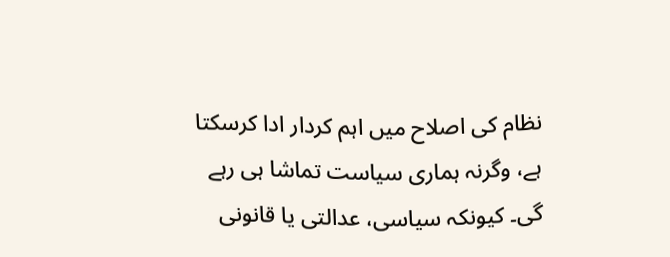نظام کی اصلاح میں اہم کردار ادا کرسکتا ہے، وگرنہ ہماری سیاست تماشا ہی رہے گی۔ کیونکہ سیاسی، عدالتی یا قانونی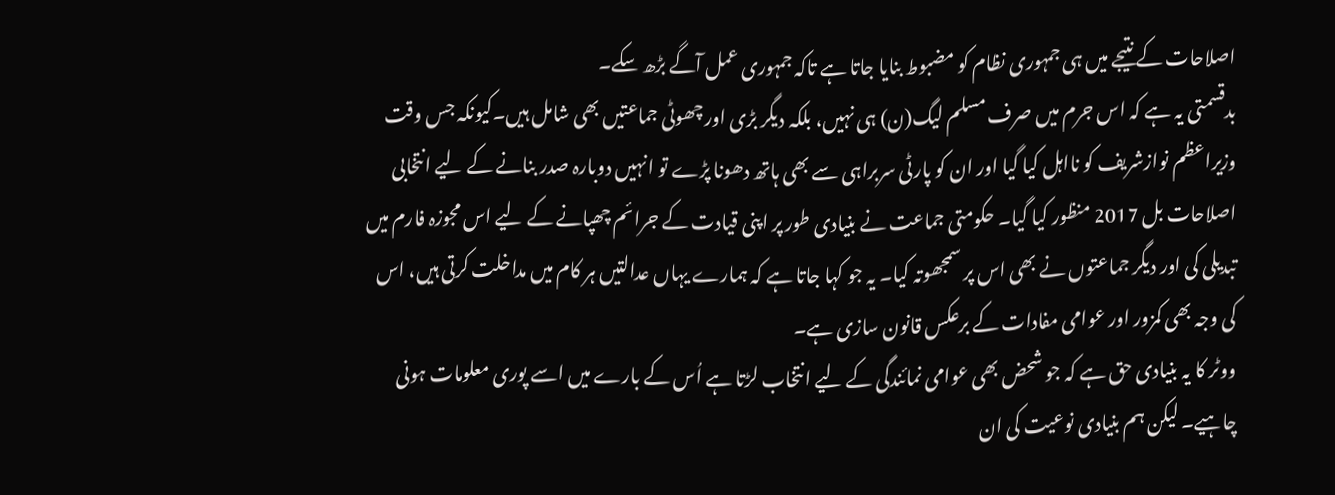اصلاحات کے نتیجے میں ہی جمہوری نظام کو مضبوط بنایا جاتا ہے تاکہ جمہوری عمل آگے بڑھ سکے۔
بدقسمتی یہ ہے کہ اس جرم میں صرف مسلم لیگ(ن) ہی نہیں، بلکہ دیگر بڑی اور چھوٹی جماعتیں بھی شامل ہیں۔کیونکہ جس وقت وزیراعظم نوازشریف کو نااہل کیا گیا اور ان کو پارٹی سربراہی سے بھی ہاتھ دھونا پڑے تو انہیں دوبارہ صدر بنانے کے لیے انتخابی اصلاحات بل 2017 منظور کیا گیا۔ حکومتی جماعت نے بنیادی طور پر اپنی قیادت کے جرائم چھپانے کے لیے اس مجوزہ فارم میں تبدیلی کی اور دیگر جماعتوں نے بھی اس پر سمجھوتہ کیا۔ یہ جو کہا جاتا ہے کہ ہمارے یہاں عدالتیں ہر کام میں مداخلت کرتی ہیں، اس کی وجہ بھی کمزور اور عوامی مفادات کے برعکس قانون سازی ہے۔
ووٹر کا یہ بنیادی حق ہے کہ جو شحض بھی عوامی نمائندگی کے لیے انتخاب لڑتا ہے اُس کے بارے میں اسے پوری معلومات ہونی چاہیے۔ لیکن ہم بنیادی نوعیت کی ان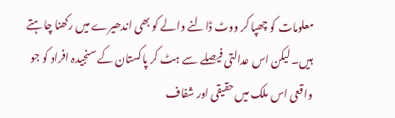معلومات کو چھپا کر ووٹ ڈالنے والے کو بھی اندھیرے میں رکھنا چاہتے ہیں۔ لیکن اس عدالتی فیصلے سے ہٹ کر پاکستان کے سنجیدہ افراد کو جو واقعی اس ملک میں حقیقی اور شفاف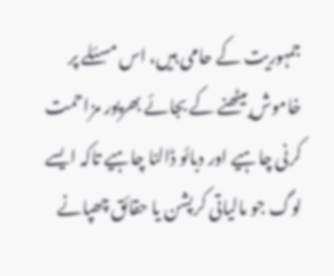جمہوریت کے حامی ہیں، اس مسئلے پر خاموش بیٹھنے کے بجائے بھرپور مزاحمت کرنی چاہیے اور دبائو ڈالنا چاہیے تاکہ ایسے لوگ جو مالیاتی کرپشن یا حقائق چھپانے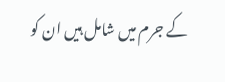کے جرم میں شامل ہیں ان کو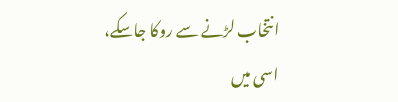انتخاب لڑنے سے روکا جاسکے، اسی میں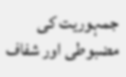جمہوریت کی مضبوطی اور شفاف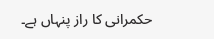حکمرانی کا راز پنہاں ہے۔